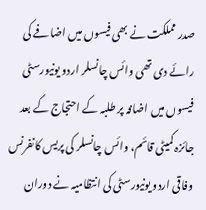صدر مملکت نے بھی فیسوں میں اضافے کی رائے دی تھی وائس چانسلر اردو یونیورسٹی
فیسوں میں اضافہ پر طلبہ کے احتجاج کے بعد جائزہ کمیٹی قائم، وائس چانسلر کی پریس کانفرنس
وفاقی اردو یونیورسٹی کی انتظامیہ نے دوران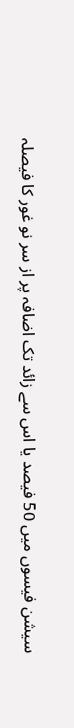سیشن فیسوں میں 50 فیصد یا اس سے زائد تک اضافہ پر از سر نو غور کا فیصلہ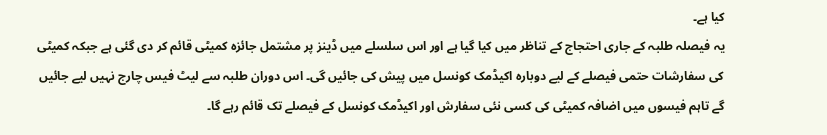کیا ہے۔
یہ فیصلہ طلبہ کے جاری احتجاج کے تناظر میں کیا گیا ہے اور اس سلسلے میں ڈینز پر مشتمل جائزہ کمیٹی قائم کر دی گئی ہے جبکہ کمیٹی کی سفارشات حتمی فیصلے کے لیے دوبارہ اکیڈمک کونسل میں پیش کی جائیں گی۔ اس دوران طلبہ سے لیٹ فیس چارج نہیں لیے جائیں گے تاہم فیسوں میں اضافہ کمیٹی کی کسی نئی سفارش اور اکیڈمک کونسل کے فیصلے تک قائم رہے گا۔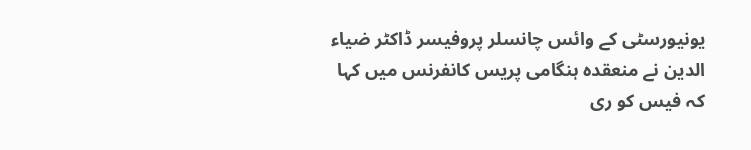یونیورسٹی کے وائس چانسلر پروفیسر ڈاکٹر ضیاء الدین نے منعقدہ ہنگامی پریس کانفرنس میں کہا کہ فیس کو ری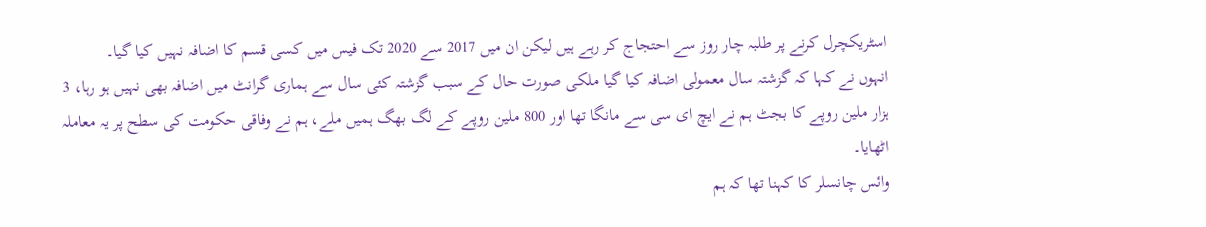اسٹریکچرل کرنے پر طلبہ چار روز سے احتجاج کر رہے ہیں لیکن ان میں 2017 سے 2020 تک فیس میں کسی قسم کا اضافہ نہیں کیا گیا۔
انہوں نے کہا کہ گزشتہ سال معمولی اضافہ کیا گیا ملکی صورت حال کے سبب گزشتہ کئی سال سے ہماری گرانٹ میں اضافہ بھی نہیں ہو رہا، 3 ہزار ملین روپے کا بجٹ ہم نے ایچ ای سی سے مانگا تھا اور 800 ملین روپے کے لگ بھگ ہمیں ملے، ہم نے وفاقی حکومت کی سطح پر یہ معاملہ اٹھایا۔
وائس چانسلر کا کہنا تھا کہ ہم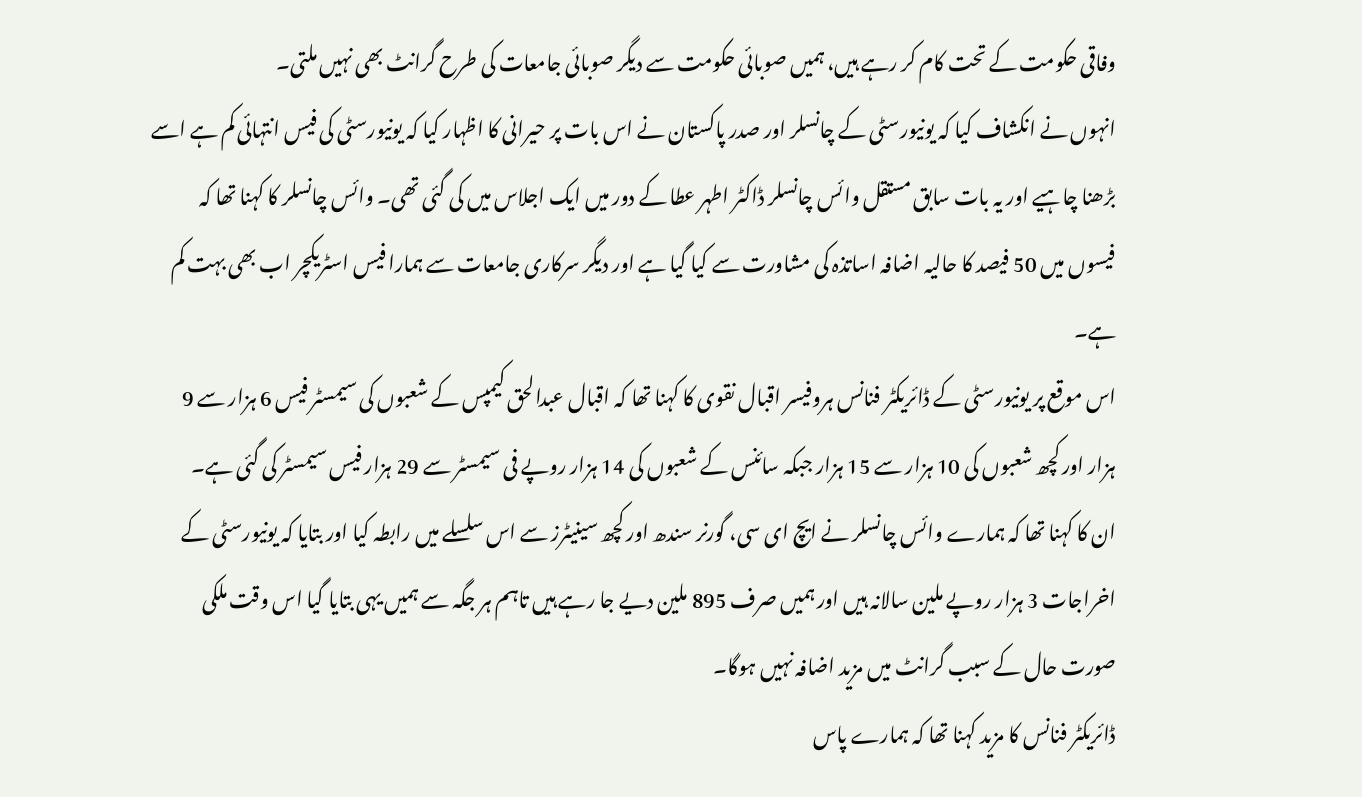وفاقی حکومت کے تحت کام کر رہے ہیں، ہمیں صوبائی حکومت سے دیگر صوبائی جامعات کی طرح گرانٹ بھی نہیں ملتی۔
انہوں نے انکشاف کیا کہ یونیورسٹی کے چانسلر اور صدر پاکستان نے اس بات پر حیرانی کا اظہار کیا کہ یونیورسٹی کی فیس انتہائی کم ہے اسے بڑھنا چاہیے اور یہ بات سابق مستقل وائس چانسلر ڈاکٹر اطہر عطا کے دور میں ایک اجلاس میں کی گئی تھی۔ وائس چانسلر کا کہنا تھا کہ فیسوں میں 50 فیصد کا حالیہ اضافہ اساتذہ کی مشاورت سے کیا گیا ہے اور دیگر سرکاری جامعات سے ہمارا فیس اسٹریکچر اب بھی بہت کم ہے۔
اس موقع پر یونیورسٹی کے ڈائریکٹر فنانس ہروفیسر اقبال نقوی کا کہنا تھا کہ اقبال عبدالحق کیمپس کے شعبوں کی سیمسٹر فیس 6 ہزار سے 9 ہزار اور کچھ شعبوں کی 10 ہزار سے 15 ہزار جبکہ سائنس کے شعبوں کی 14 ہزار روپے فی سیمسٹر سے 29 ہزار فیس سیمسٹر کی گئی ہے۔
ان کا کہنا تھا کہ ہمارے وائس چانسلر نے ایچ ای سی، گورنر سندھ اور کچھ سینیٹرز سے اس سلسلے میں رابطہ کیا اور بتایا کہ یونیورسٹی کے اخراجات 3 ہزار روپے ملین سالانہ ہیں اور ہمیں صرف 895 ملین دیے جا رہے ہیں تاہم ہر جگہ سے ہمیں یہی بتایا گیا اس وقت ملکی صورت حال کے سبب گرانٹ میں مزید اضافہ نہیں ہوگا۔
ڈائریکٹر فنانس کا مزید کہنا تھا کہ ہمارے پاس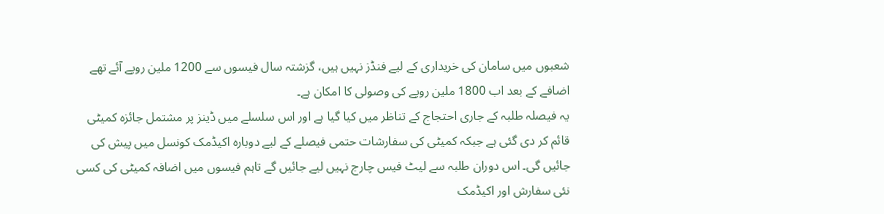شعبوں میں سامان کی خریداری کے لیے فنڈز نہیں ہیں، گزشتہ سال فیسوں سے 1200 ملین روپے آئے تھے اضافے کے بعد اب 1800 ملین روپے کی وصولی کا امکان ہے۔
یہ فیصلہ طلبہ کے جاری احتجاج کے تناظر میں کیا گیا ہے اور اس سلسلے میں ڈینز پر مشتمل جائزہ کمیٹی قائم کر دی گئی ہے جبکہ کمیٹی کی سفارشات حتمی فیصلے کے لیے دوبارہ اکیڈمک کونسل میں پیش کی جائیں گی۔ اس دوران طلبہ سے لیٹ فیس چارج نہیں لیے جائیں گے تاہم فیسوں میں اضافہ کمیٹی کی کسی نئی سفارش اور اکیڈمک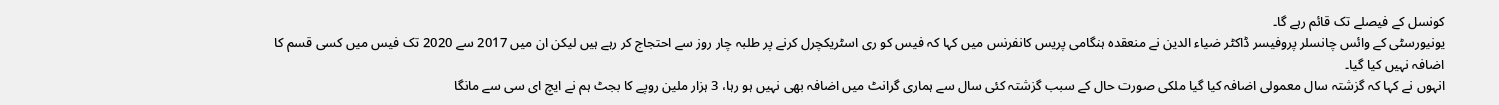کونسل کے فیصلے تک قائم رہے گا۔
یونیورسٹی کے وائس چانسلر پروفیسر ڈاکٹر ضیاء الدین نے منعقدہ ہنگامی پریس کانفرنس میں کہا کہ فیس کو ری اسٹریکچرل کرنے پر طلبہ چار روز سے احتجاج کر رہے ہیں لیکن ان میں 2017 سے 2020 تک فیس میں کسی قسم کا اضافہ نہیں کیا گیا۔
انہوں نے کہا کہ گزشتہ سال معمولی اضافہ کیا گیا ملکی صورت حال کے سبب گزشتہ کئی سال سے ہماری گرانٹ میں اضافہ بھی نہیں ہو رہا، 3 ہزار ملین روپے کا بجٹ ہم نے ایچ ای سی سے مانگا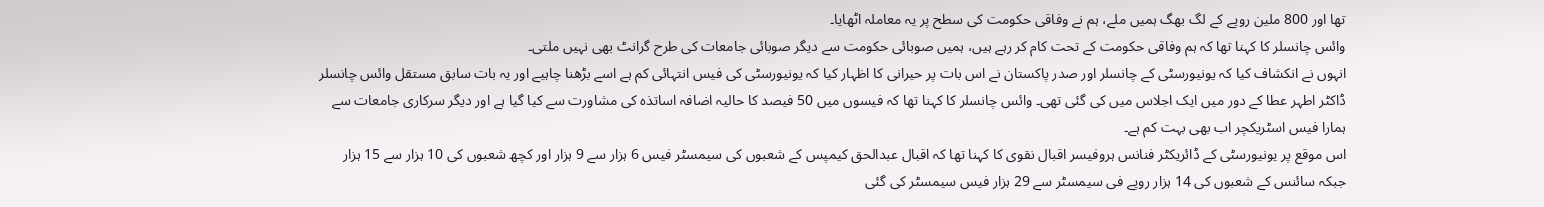تھا اور 800 ملین روپے کے لگ بھگ ہمیں ملے، ہم نے وفاقی حکومت کی سطح پر یہ معاملہ اٹھایا۔
وائس چانسلر کا کہنا تھا کہ ہم وفاقی حکومت کے تحت کام کر رہے ہیں، ہمیں صوبائی حکومت سے دیگر صوبائی جامعات کی طرح گرانٹ بھی نہیں ملتی۔
انہوں نے انکشاف کیا کہ یونیورسٹی کے چانسلر اور صدر پاکستان نے اس بات پر حیرانی کا اظہار کیا کہ یونیورسٹی کی فیس انتہائی کم ہے اسے بڑھنا چاہیے اور یہ بات سابق مستقل وائس چانسلر ڈاکٹر اطہر عطا کے دور میں ایک اجلاس میں کی گئی تھی۔ وائس چانسلر کا کہنا تھا کہ فیسوں میں 50 فیصد کا حالیہ اضافہ اساتذہ کی مشاورت سے کیا گیا ہے اور دیگر سرکاری جامعات سے ہمارا فیس اسٹریکچر اب بھی بہت کم ہے۔
اس موقع پر یونیورسٹی کے ڈائریکٹر فنانس ہروفیسر اقبال نقوی کا کہنا تھا کہ اقبال عبدالحق کیمپس کے شعبوں کی سیمسٹر فیس 6 ہزار سے 9 ہزار اور کچھ شعبوں کی 10 ہزار سے 15 ہزار جبکہ سائنس کے شعبوں کی 14 ہزار روپے فی سیمسٹر سے 29 ہزار فیس سیمسٹر کی گئی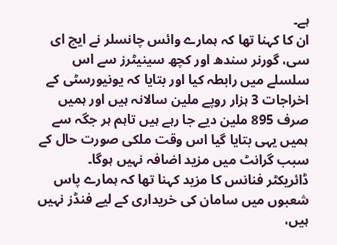ہے۔
ان کا کہنا تھا کہ ہمارے وائس چانسلر نے ایچ ای سی، گورنر سندھ اور کچھ سینیٹرز سے اس سلسلے میں رابطہ کیا اور بتایا کہ یونیورسٹی کے اخراجات 3 ہزار روپے ملین سالانہ ہیں اور ہمیں صرف 895 ملین دیے جا رہے ہیں تاہم ہر جگہ سے ہمیں یہی بتایا گیا اس وقت ملکی صورت حال کے سبب گرانٹ میں مزید اضافہ نہیں ہوگا۔
ڈائریکٹر فنانس کا مزید کہنا تھا کہ ہمارے پاس شعبوں میں سامان کی خریداری کے لیے فنڈز نہیں ہیں،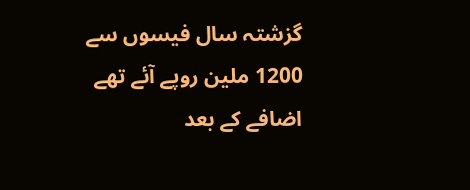گزشتہ سال فیسوں سے 1200 ملین روپے آئے تھے اضافے کے بعد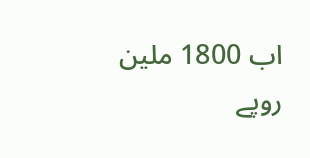اب 1800 ملین روپے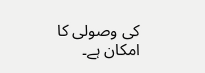کی وصولی کا امکان ہے۔